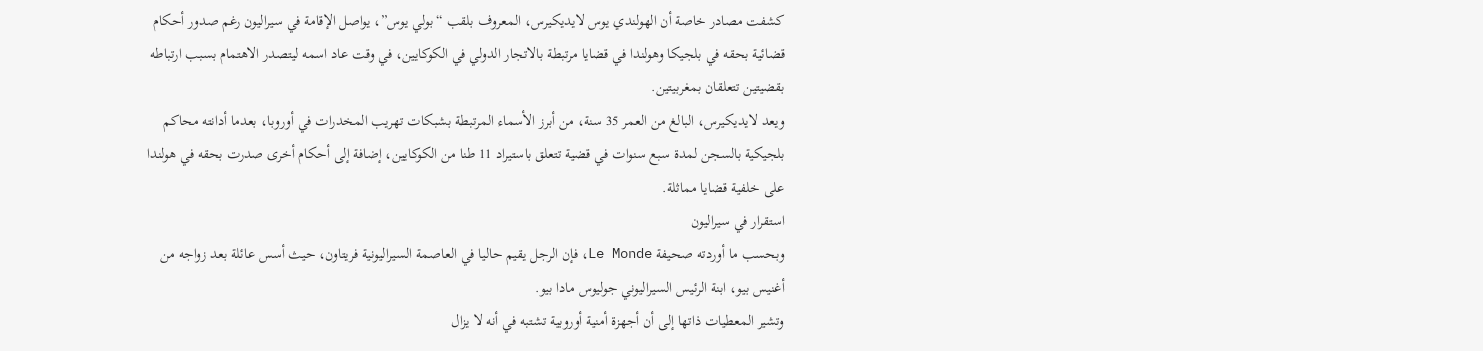كشفت مصادر خاصة أن الهولندي يوس لايديكيرس، المعروف بلقب “بولي يوس”، يواصل الإقامة في سيراليون رغم صدور أحكام قضائية بحقه في بلجيكا وهولندا في قضايا مرتبطة بالاتجار الدولي في الكوكايين، في وقت عاد اسمه ليتصدر الاهتمام بسبب ارتباطه بقضيتين تتعلقان بمغربيتين.
ويعد لايديكيرس، البالغ من العمر 35 سنة، من أبرز الأسماء المرتبطة بشبكات تهريب المخدرات في أوروبا، بعدما أدانته محاكم بلجيكية بالسجن لمدة سبع سنوات في قضية تتعلق باستيراد 11 طنا من الكوكايين، إضافة إلى أحكام أخرى صدرت بحقه في هولندا على خلفية قضايا مماثلة.
استقرار في سيراليون
وبحسب ما أوردته صحيفة Le Monde، فإن الرجل يقيم حاليا في العاصمة السيراليونية فريتاون، حيث أسس عائلة بعد زواجه من أغنيس بيو، ابنة الرئيس السيراليوني جوليوس مادا بيو.
وتشير المعطيات ذاتها إلى أن أجهزة أمنية أوروبية تشتبه في أنه لا يزال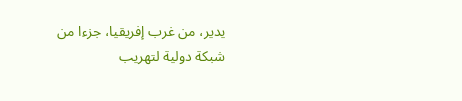يدير، من غرب إفريقيا، جزءا من شبكة دولية لتهريب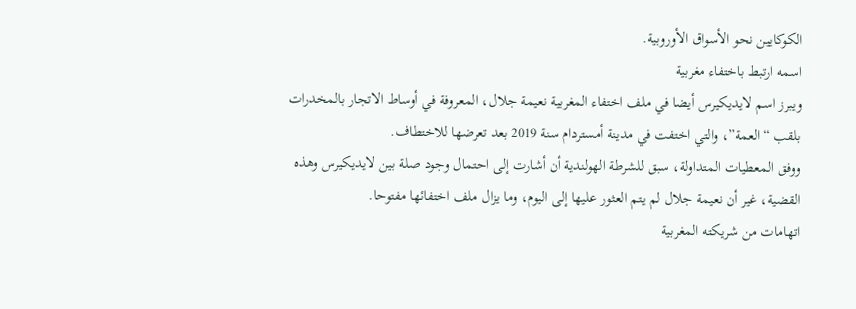الكوكايين نحو الأسواق الأوروبية.
اسمه ارتبط باختفاء مغربية
ويبرز اسم لايديكيرس أيضا في ملف اختفاء المغربية نعيمة جلال، المعروفة في أوساط الاتجار بالمخدرات بلقب “العمة”، والتي اختفت في مدينة أمستردام سنة 2019 بعد تعرضها للاختطاف.
ووفق المعطيات المتداولة، سبق للشرطة الهولندية أن أشارت إلى احتمال وجود صلة بين لايديكيرس وهذه القضية، غير أن نعيمة جلال لم يتم العثور عليها إلى اليوم، وما يزال ملف اختفائها مفتوحا.
اتهامات من شريكته المغربية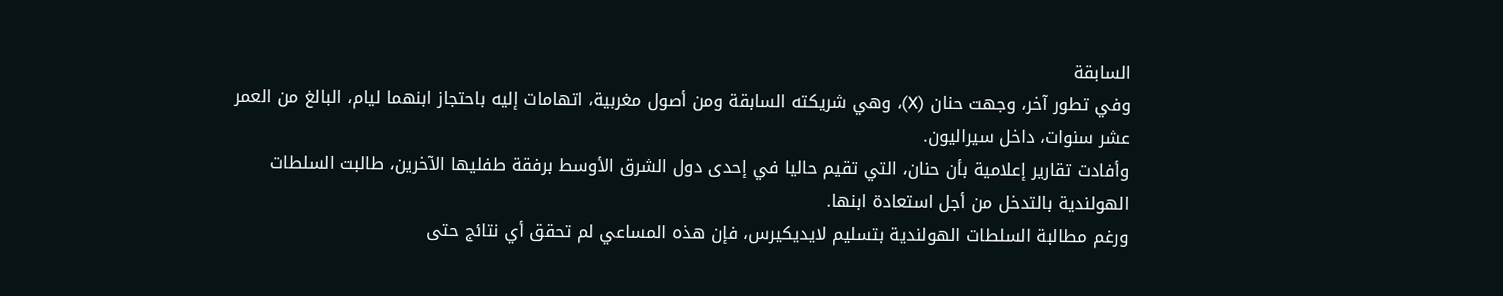السابقة
وفي تطور آخر، وجهت حنان (X)، وهي شريكته السابقة ومن أصول مغربية، اتهامات إليه باحتجاز ابنهما ليام، البالغ من العمر عشر سنوات، داخل سيراليون.
وأفادت تقارير إعلامية بأن حنان، التي تقيم حاليا في إحدى دول الشرق الأوسط برفقة طفليها الآخرين، طالبت السلطات الهولندية بالتدخل من أجل استعادة ابنها.
ورغم مطالبة السلطات الهولندية بتسليم لايديكيرس، فإن هذه المساعي لم تحقق أي نتائج حتى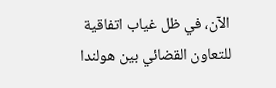الآن، في ظل غياب اتفاقية للتعاون القضائي بين هولندا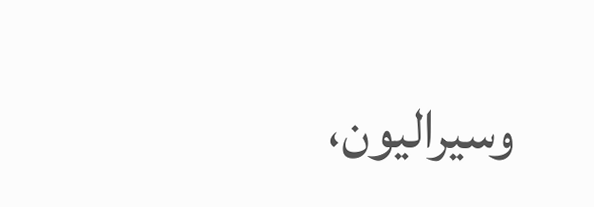وسيراليون،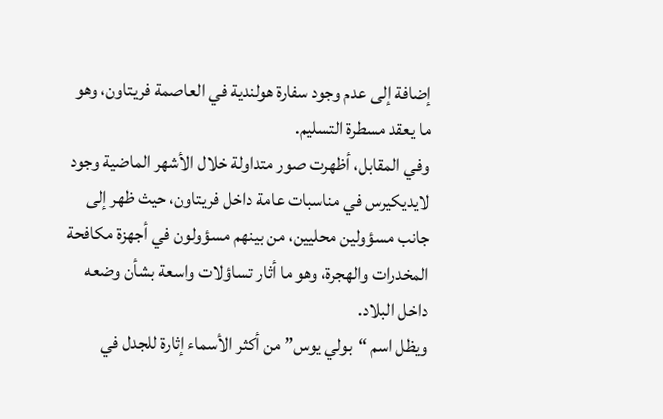إضافة إلى عدم وجود سفارة هولندية في العاصمة فريتاون، وهو ما يعقد مسطرة التسليم.
وفي المقابل، أظهرت صور متداولة خلال الأشهر الماضية وجود لايديكيرس في مناسبات عامة داخل فريتاون، حيث ظهر إلى جانب مسؤولين محليين، من بينهم مسؤولون في أجهزة مكافحة المخدرات والهجرة، وهو ما أثار تساؤلات واسعة بشأن وضعه داخل البلاد.
ويظل اسم “بولي يوس” من أكثر الأسماء إثارة للجدل في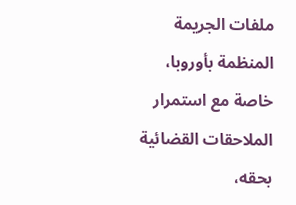ملفات الجريمة المنظمة بأوروبا، خاصة مع استمرار الملاحقات القضائية بحقه،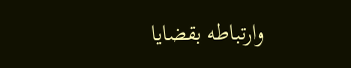وارتباطه بقضايا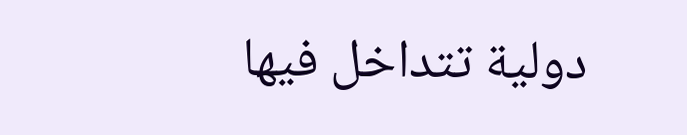دولية تتداخل فيها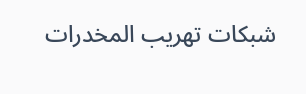شبكات تهريب المخدرات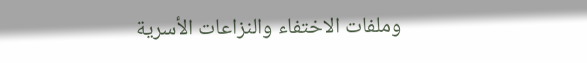وملفات الاختفاء والنزاعات الأسرية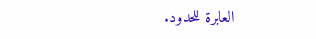العابرة للحدود.